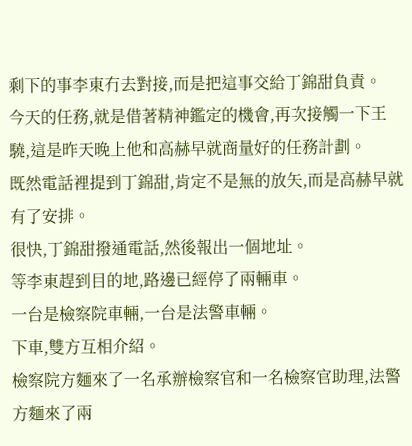剩下的事李東冇去對接,而是把這事交給丁錦甜負責。
今天的任務,就是借著精神鑑定的機會,再次接觸一下王驍,這是昨天晚上他和高赫早就商量好的任務計劃。
既然電話裡提到丁錦甜,肯定不是無的放矢,而是高赫早就有了安排。
很快,丁錦甜撥通電話,然後報出一個地址。
等李東趕到目的地,路邊已經停了兩輛車。
一台是檢察院車輛,一台是法警車輛。
下車,雙方互相介紹。
檢察院方麵來了一名承辦檢察官和一名檢察官助理,法警方麵來了兩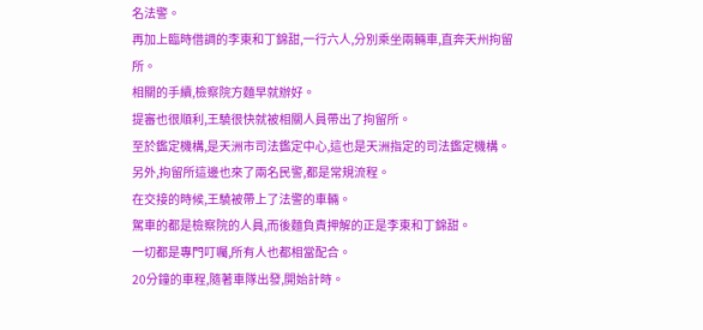名法警。
再加上臨時借調的李東和丁錦甜,一行六人,分別乘坐兩輛車,直奔天州拘留所。
相關的手續,檢察院方麵早就辦好。
提審也很順利,王驍很快就被相關人員帶出了拘留所。
至於鑑定機構,是天洲市司法鑑定中心,這也是天洲指定的司法鑑定機構。
另外,拘留所這邊也來了兩名民警,都是常規流程。
在交接的時候,王驍被帶上了法警的車輛。
駕車的都是檢察院的人員,而後麵負責押解的正是李東和丁錦甜。
一切都是專門叮囑,所有人也都相當配合。
20分鐘的車程,隨著車隊出發,開始計時。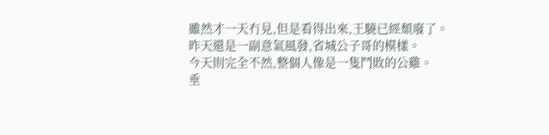雖然才一天冇見,但是看得出來,王驍已經頹廢了。
昨天還是一副意氣風發,省城公子哥的模樣。
今天則完全不然,整個人像是一隻鬥敗的公雞。
垂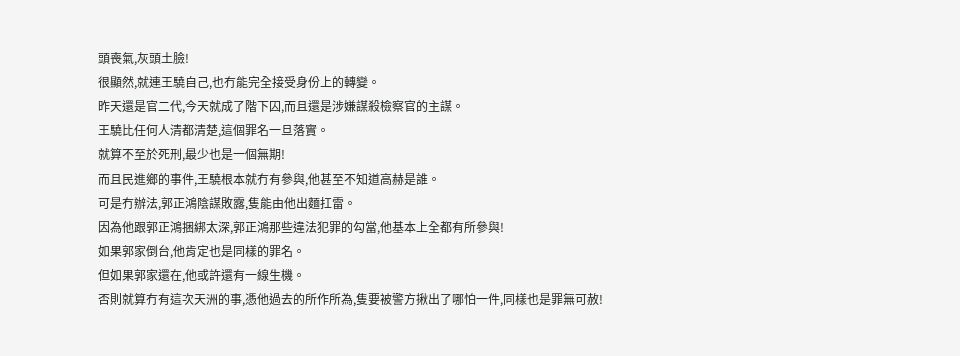頭喪氣,灰頭土臉!
很顯然,就連王驍自己,也冇能完全接受身份上的轉變。
昨天還是官二代,今天就成了階下囚,而且還是涉嫌謀殺檢察官的主謀。
王驍比任何人清都清楚,這個罪名一旦落實。
就算不至於死刑,最少也是一個無期!
而且民進鄉的事件,王驍根本就冇有參與,他甚至不知道高赫是誰。
可是冇辦法,郭正鴻陰謀敗露,隻能由他出麵扛雷。
因為他跟郭正鴻捆綁太深,郭正鴻那些違法犯罪的勾當,他基本上全都有所參與!
如果郭家倒台,他肯定也是同樣的罪名。
但如果郭家還在,他或許還有一線生機。
否則就算冇有這次天洲的事,憑他過去的所作所為,隻要被警方揪出了哪怕一件,同樣也是罪無可赦!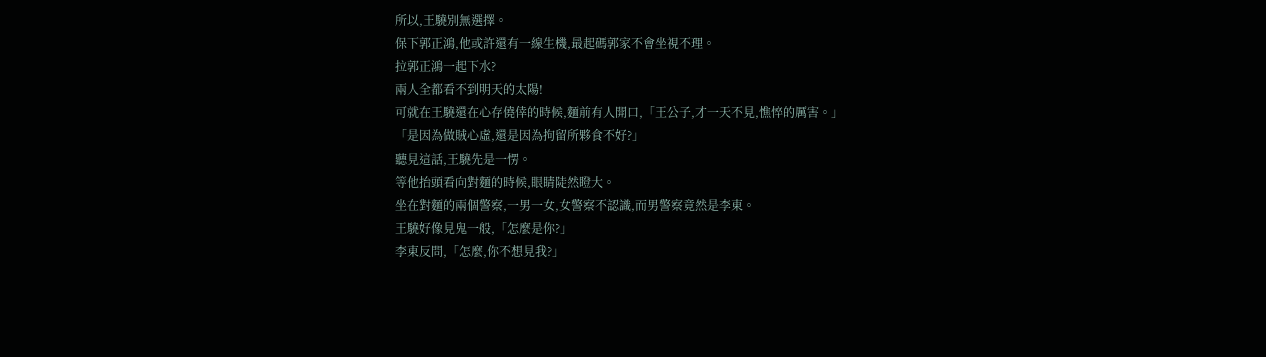所以,王驍別無選擇。
保下郭正鴻,他或許還有一線生機,最起碼郭家不會坐視不理。
拉郭正鴻一起下水?
兩人全都看不到明天的太陽!
可就在王驍還在心存僥倖的時候,麵前有人開口,「王公子,才一天不見,憔悴的厲害。」
「是因為做賊心虛,還是因為拘留所夥食不好?」
聽見這話,王驍先是一愣。
等他抬頭看向對麵的時候,眼睛陡然瞪大。
坐在對麵的兩個警察,一男一女,女警察不認識,而男警察竟然是李東。
王驍好像見鬼一般,「怎麼是你?」
李東反問,「怎麼,你不想見我?」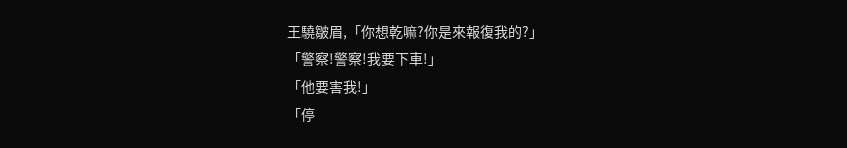王驍皺眉,「你想乾嘛?你是來報復我的?」
「警察!警察!我要下車!」
「他要害我!」
「停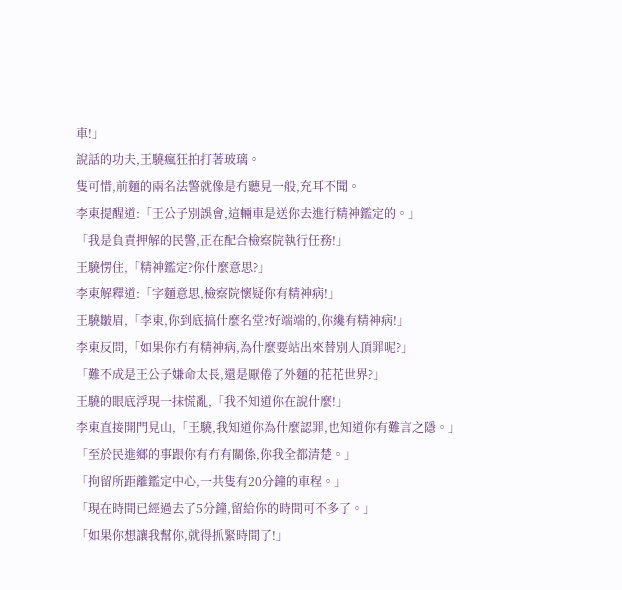車!」
說話的功夫,王驍瘋狂拍打著玻璃。
隻可惜,前麵的兩名法警就像是冇聽見一般,充耳不聞。
李東提醒道:「王公子別誤會,這輛車是送你去進行精神鑑定的。」
「我是負責押解的民警,正在配合檢察院執行任務!」
王驍愣住,「精神鑑定?你什麼意思?」
李東解釋道:「字麵意思,檢察院懷疑你有精神病!」
王驍皺眉,「李東,你到底搞什麼名堂?好端端的,你纔有精神病!」
李東反問,「如果你冇有精神病,為什麼要站出來替別人頂罪呢?」
「難不成是王公子嫌命太長,還是厭倦了外麵的花花世界?」
王驍的眼底浮現一抹慌亂,「我不知道你在說什麼!」
李東直接開門見山,「王驍,我知道你為什麼認罪,也知道你有難言之隱。」
「至於民進鄉的事跟你有冇有關係,你我全都清楚。」
「拘留所距離鑑定中心,一共隻有20分鐘的車程。」
「現在時間已經過去了5分鐘,留給你的時間可不多了。」
「如果你想讓我幫你,就得抓緊時間了!」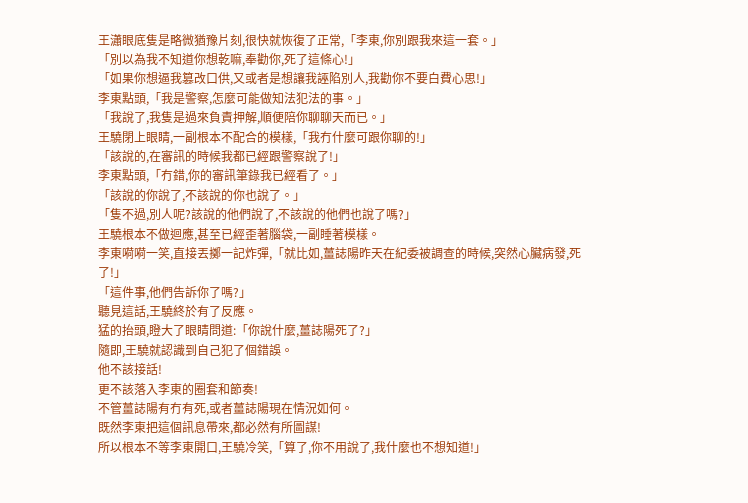王瀟眼底隻是略微猶豫片刻,很快就恢復了正常,「李東,你別跟我來這一套。」
「別以為我不知道你想乾嘛,奉勸你,死了這條心!」
「如果你想逼我篡改口供,又或者是想讓我誣陷別人,我勸你不要白費心思!」
李東點頭,「我是警察,怎麼可能做知法犯法的事。」
「我說了,我隻是過來負責押解,順便陪你聊聊天而已。」
王驍閉上眼睛,一副根本不配合的模樣,「我冇什麼可跟你聊的!」
「該說的,在審訊的時候我都已經跟警察說了!」
李東點頭,「冇錯,你的審訊筆錄我已經看了。」
「該說的你說了,不該說的你也說了。」
「隻不過,別人呢?該說的他們說了,不該說的他們也說了嗎?」
王驍根本不做迴應,甚至已經歪著腦袋,一副睡著模樣。
李東嗬嗬一笑,直接丟擲一記炸彈,「就比如,薑誌陽昨天在紀委被調查的時候,突然心臟病發,死了!」
「這件事,他們告訴你了嗎?」
聽見這話,王驍終於有了反應。
猛的抬頭,瞪大了眼睛問道:「你說什麼,薑誌陽死了?」
隨即,王驍就認識到自己犯了個錯誤。
他不該接話!
更不該落入李東的圈套和節奏!
不管薑誌陽有冇有死,或者薑誌陽現在情況如何。
既然李東把這個訊息帶來,都必然有所圖謀!
所以根本不等李東開口,王驍冷笑,「算了,你不用說了,我什麼也不想知道!」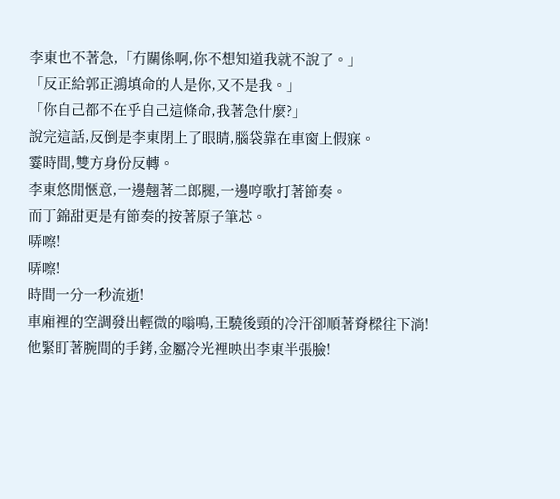李東也不著急,「冇關係啊,你不想知道我就不說了。」
「反正給郭正鴻填命的人是你,又不是我。」
「你自己都不在乎自己這條命,我著急什麼?」
說完這話,反倒是李東閉上了眼睛,腦袋靠在車窗上假寐。
霎時間,雙方身份反轉。
李東悠閒愜意,一邊翹著二郎腿,一邊哼歌打著節奏。
而丁錦甜更是有節奏的按著原子筆芯。
哢嚓!
哢嚓!
時間一分一秒流逝!
車廂裡的空調發出輕微的嗡鳴,王驍後頸的冷汗卻順著脊樑往下淌!
他緊盯著腕間的手銬,金屬冷光裡映出李東半張臉!